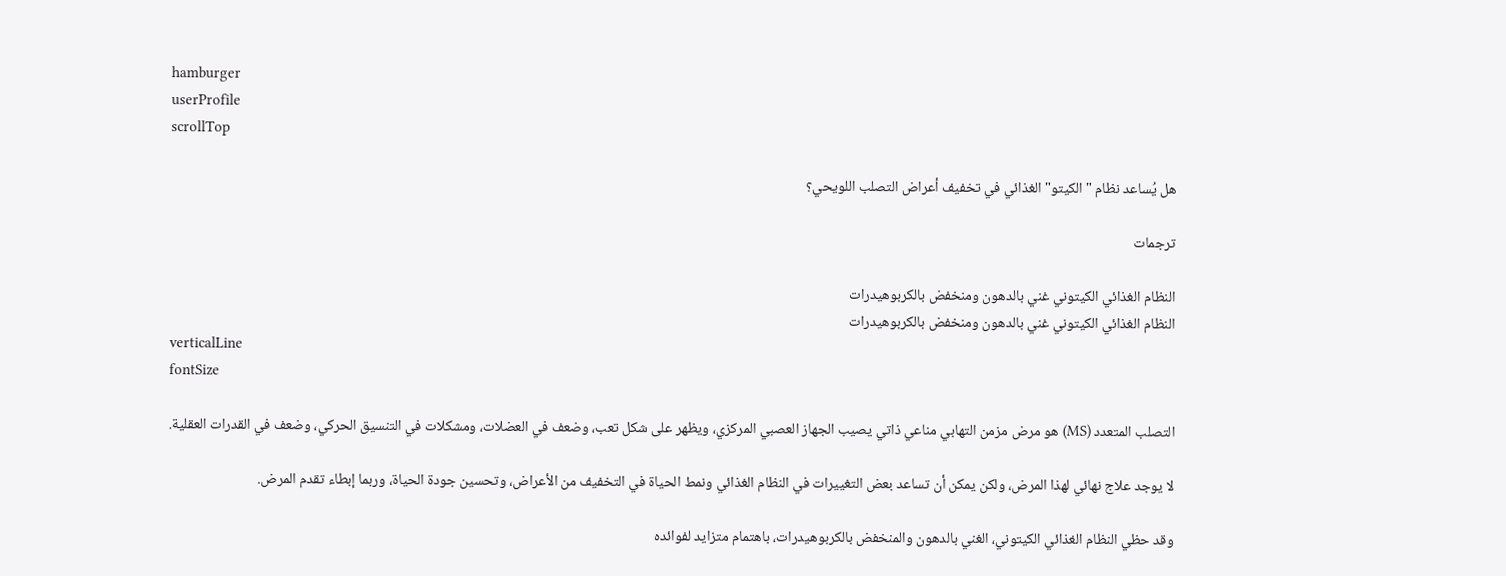hamburger
userProfile
scrollTop

هل يُساعد نظام "الكيتو" الغذائي في تخفيف أعراض التصلب اللويحي؟

ترجمات

النظام الغذائي الكيتوني غني بالدهون ومنخفض بالكربوهيدرات
النظام الغذائي الكيتوني غني بالدهون ومنخفض بالكربوهيدرات
verticalLine
fontSize

التصلب المتعدد (MS) هو مرض مزمن التهابي مناعي ذاتي يصيب الجهاز العصبي المركزي، ويظهر على شكل تعب، وضعف في العضلات، ومشكلات في التنسيق الحركي، وضعف في القدرات العقلية.

لا يوجد علاج نهائي لهذا المرض، ولكن يمكن أن تساعد بعض التغييرات في النظام الغذائي ونمط الحياة في التخفيف من الأعراض، وتحسين جودة الحياة، وربما إبطاء تقدم المرض.

وقد حظي النظام الغذائي الكيتوني، الغني بالدهون والمنخفض بالكربوهيدرات، باهتمام متزايد لفوائده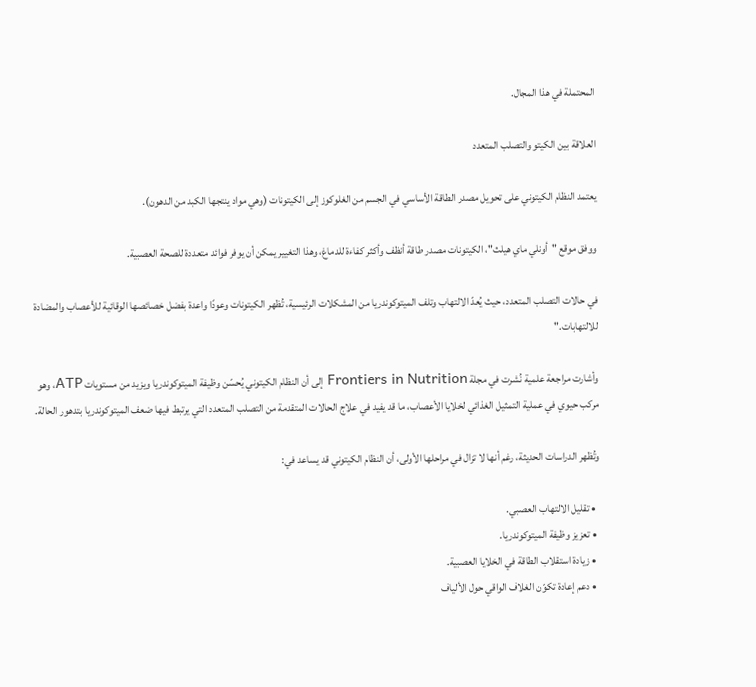المحتملة في هذا المجال.

العلاقة بين الكيتو والتصلب المتعدد

يعتمد النظام الكيتوني على تحويل مصدر الطاقة الأساسي في الجسم من الغلوكوز إلى الكيتونات (وهي مواد ينتجها الكبد من الدهون).

ووفق موقع "أونلي ماي هيلث"، الكيتونات مصدر طاقة أنظف وأكثر كفاءة للدماغ، وهذا التغيير يمكن أن يوفر فوائد متعددة للصحة العصبية.

في حالات التصلب المتعدد، حيث يُعدّ الالتهاب وتلف الميتوكوندريا من المشكلات الرئيسية، تُظهر الكيتونات وعودًا واعدة بفضل خصائصها الوقائية للأعصاب والمضادة للالتهابات."

وأشارت مراجعة علمية نُشرت في مجلة Frontiers in Nutrition إلى أن النظام الكيتوني يُحسّن وظيفة الميتوكوندريا ويزيد من مستويات ATP، وهو مركب حيوي في عملية التمثيل الغذائي لخلايا الأعصاب، ما قد يفيد في علاج الحالات المتقدمة من التصلب المتعدد التي يرتبط فيها ضعف الميتوكوندريا بتدهور الحالة.

وتُظهر الدراسات الحديثة، رغم أنها لا تزال في مراحلها الأولى، أن النظام الكيتوني قد يساعد في:

  • تقليل الالتهاب العصبي.
  • تعزيز وظيفة الميتوكوندريا.
  • زيادة استقلاب الطاقة في الخلايا العصبية.
  • دعم إعادة تكوّن الغلاف الواقي حول الألياف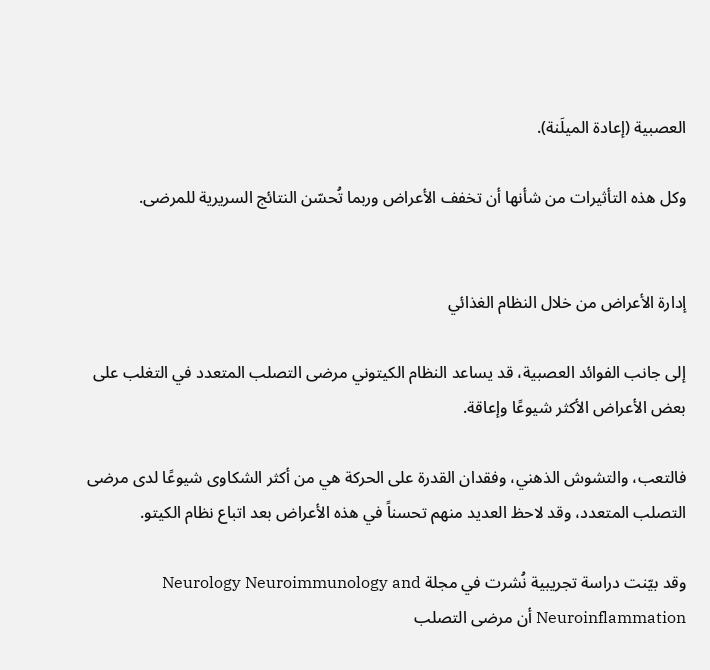العصبية (إعادة الميلَنة).

وكل هذه التأثيرات من شأنها أن تخفف الأعراض وربما تُحسّن النتائج السريرية للمرضى.


إدارة الأعراض من خلال النظام الغذائي

إلى جانب الفوائد العصبية، قد يساعد النظام الكيتوني مرضى التصلب المتعدد في التغلب على بعض الأعراض الأكثر شيوعًا وإعاقة.

فالتعب، والتشوش الذهني، وفقدان القدرة على الحركة هي من أكثر الشكاوى شيوعًا لدى مرضى التصلب المتعدد، وقد لاحظ العديد منهم تحسناً في هذه الأعراض بعد اتباع نظام الكيتو.

وقد بيّنت دراسة تجريبية نُشرت في مجلة Neurology Neuroimmunology and Neuroinflammation أن مرضى التصلب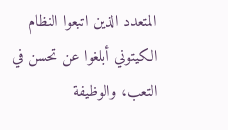المتعدد الذين اتبعوا النظام الكيتوني أبلغوا عن تحسن في التعب، والوظيفة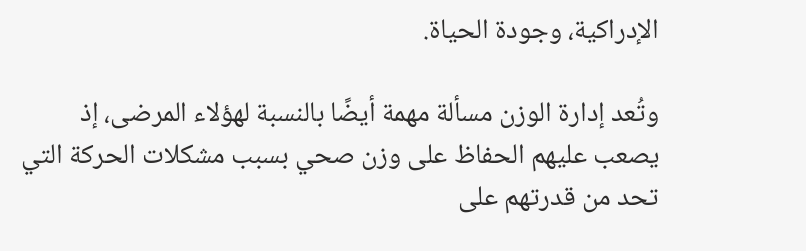الإدراكية، وجودة الحياة.

وتُعد إدارة الوزن مسألة مهمة أيضًا بالنسبة لهؤلاء المرضى، إذ يصعب عليهم الحفاظ على وزن صحي بسبب مشكلات الحركة التي تحد من قدرتهم على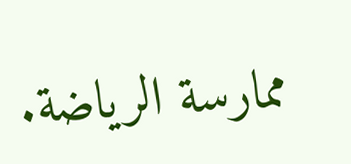ممارسة الرياضة.